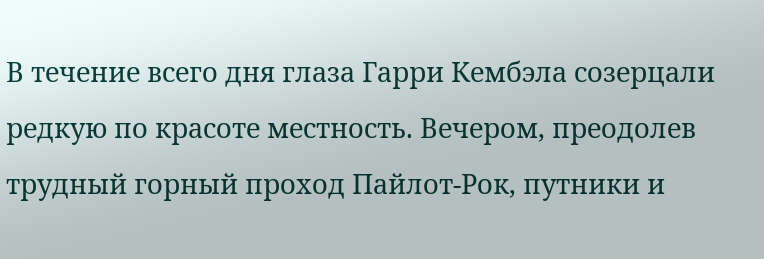В течение всего дня глаза Гарри Кембэла созерцали редкую по красоте местность. Вечером, преодолев трудный горный проход Пайлот-Рок, путники и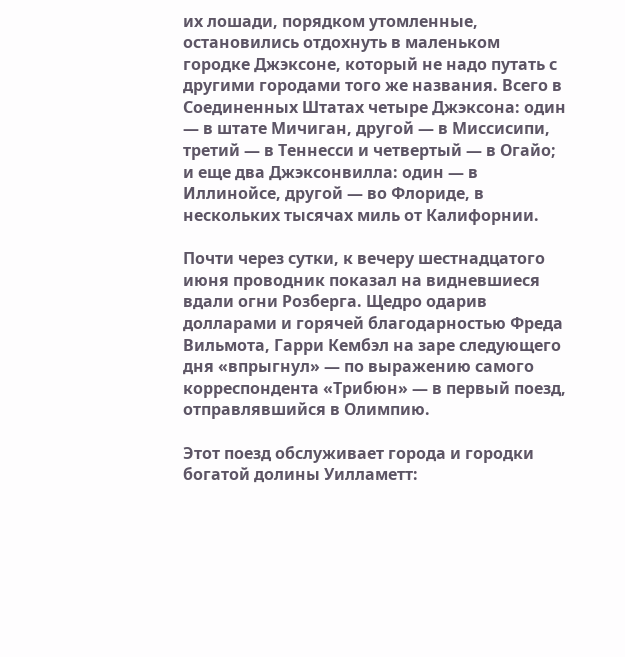их лошади, порядком утомленные, остановились отдохнуть в маленьком городке Джэксоне, который не надо путать с другими городами того же названия. Всего в Соединенных Штатах четыре Джэксона: один — в штате Мичиган, другой — в Миссисипи, третий — в Теннесси и четвертый — в Огайо; и еще два Джэксонвилла: один — в Иллинойсе, другой — во Флориде, в нескольких тысячах миль от Калифорнии.

Почти через сутки, к вечеру шестнадцатого июня проводник показал на видневшиеся вдали огни Розберга. Щедро одарив долларами и горячей благодарностью Фреда Вильмота, Гарри Кембэл на заре следующего дня «впрыгнул» — по выражению самого корреспондента «Трибюн» — в первый поезд, отправлявшийся в Олимпию.

Этот поезд обслуживает города и городки богатой долины Уилламетт: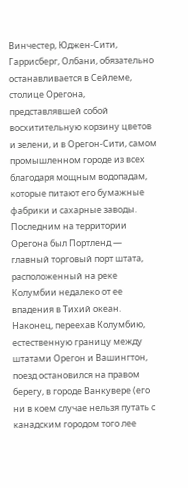Винчестер, Юджен-Сити, Гаррисберг, Олбани, обязательно останавливается в Сейлеме, столице Орегона, представлявшей собой восхитительную корзину цветов и зелени, и в Орегон-Сити, самом промышленном городе из всех благодаря мощным водопадам, которые питают его бумажные фабрики и сахарные заводы. Последним на территории Орегона был Портленд — главный торговый порт штата, расположенный на реке Колумбии недалеко от ее впадения в Тихий океан. Наконец, переехав Колумбию, естественную границу между штатами Орегон и Вашингтон, поезд остановился на правом берегу, в городе Ванкувере (его ни в коем случае нельзя путать с канадским городом того лее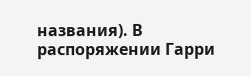названия). В распоряжении Гарри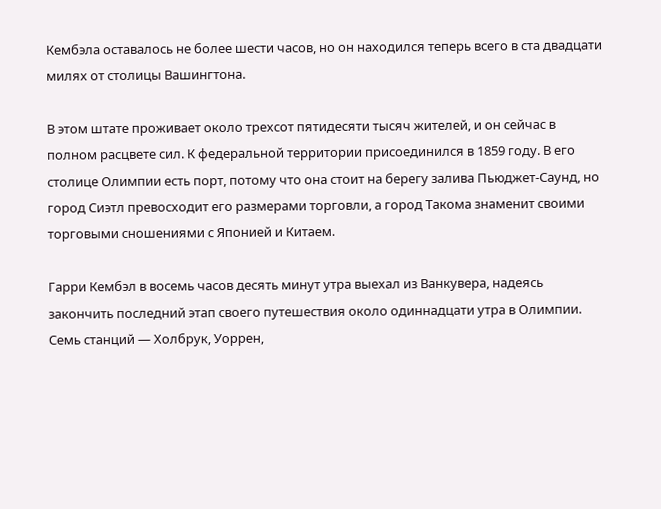Кембэла оставалось не более шести часов, но он находился теперь всего в ста двадцати милях от столицы Вашингтона.

В этом штате проживает около трехсот пятидесяти тысяч жителей, и он сейчас в полном расцвете сил. К федеральной территории присоединился в 1859 году. В его столице Олимпии есть порт, потому что она стоит на берегу залива Пьюджет-Саунд, но город Сиэтл превосходит его размерами торговли, а город Такома знаменит своими торговыми сношениями с Японией и Китаем.

Гарри Кембэл в восемь часов десять минут утра выехал из Ванкувера, надеясь закончить последний этап своего путешествия около одиннадцати утра в Олимпии. Семь станций — Холбрук, Уоррен,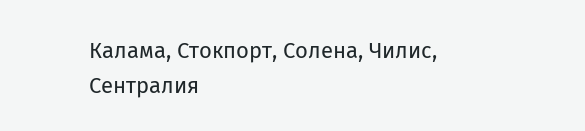Калама, Стокпорт, Солена, Чилис, Сентралия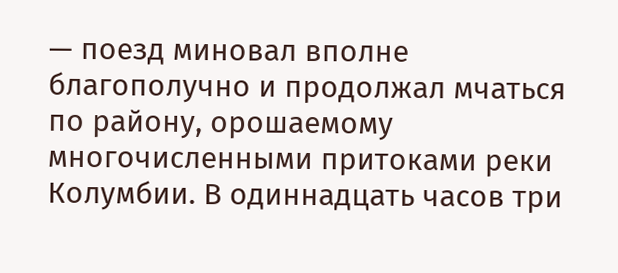— поезд миновал вполне благополучно и продолжал мчаться по району, орошаемому многочисленными притоками реки Колумбии. В одиннадцать часов три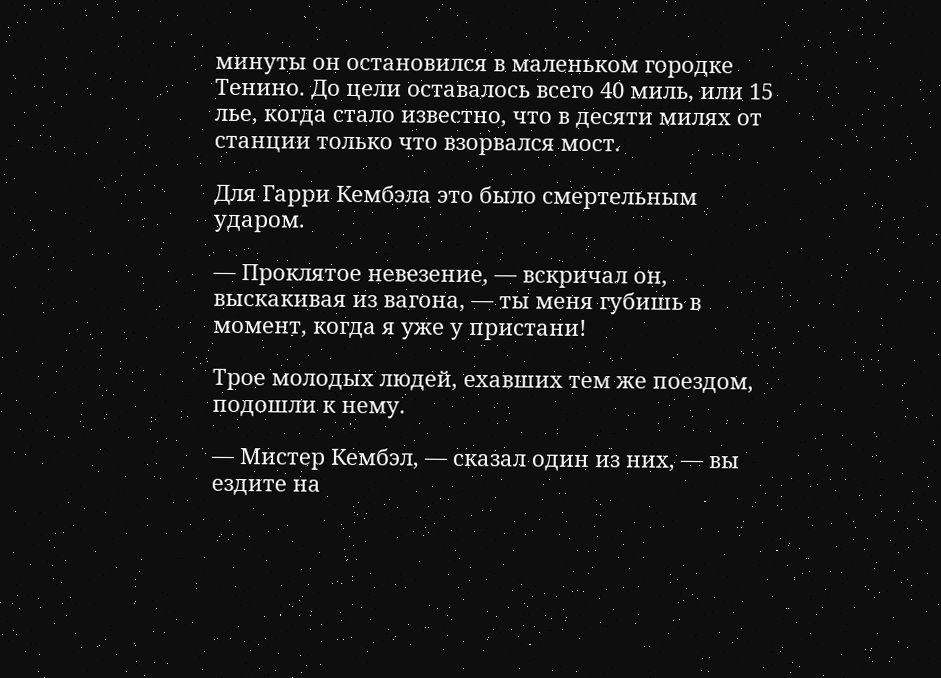минуты он остановился в маленьком городке Тенино. До цели оставалось всего 40 миль, или 15 лье, когда стало известно, что в десяти милях от станции только что взорвался мост.

Для Гарри Кембэла это было смертельным ударом.

— Проклятое невезение, — вскричал он, выскакивая из вагона, — ты меня губишь в момент, когда я уже у пристани!

Трое молодых людей, ехавших тем же поездом, подошли к нему.

— Мистер Кембэл, — сказал один из них, — вы ездите на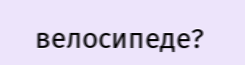велосипеде?